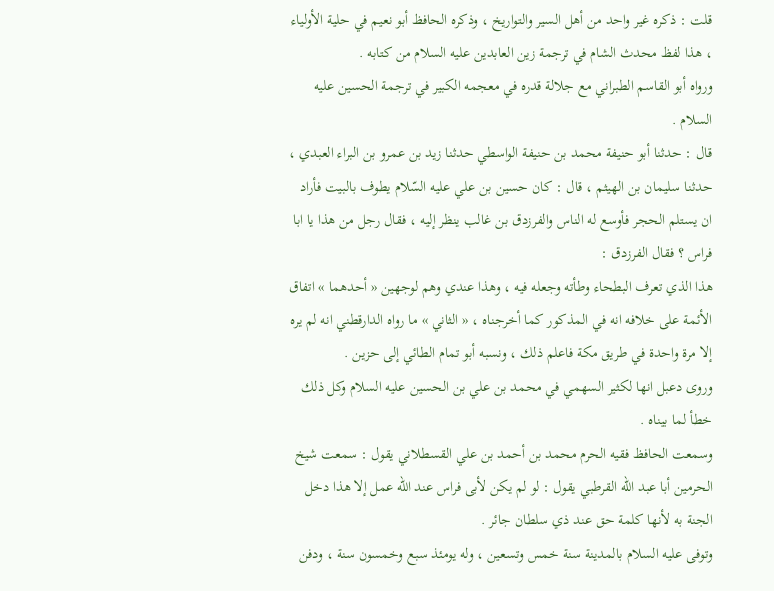قلت : ذكره غير واحد من أهل السير والتواريخ ، وذكره الحافظ أبو نعيم في حلية الأولياء ، هذا لفظ محدث الشام في ترجمة زين العابدين عليه السلام من كتابه .
ورواه أبو القاسم الطبراني مع جلالة قدره في معجمه الكبير في ترجمة الحسين عليه السلام .
قال : حدثنا أبو حنيفة محمد بن حنيفة الواسطي حدثنا زيد بن عمرو بن البراء العبدي ، حدثنا سليمان بن الهيثم ، قال : كان حسين بن علي عليه السّلام يطوف بالبيت فأراد ان يستلم الحجر فأوسع له الناس والفرزدق بن غالب ينظر إليه ، فقال رجل من هذا يا ابا فراس ؟ فقال الفرزدق :
هذا الذي تعرف البطحاء وطأته وجعله فيه ، وهذا عندي وهم لوجهين « أحدهما » اتفاق الأئمة على خلافه انه في المذكور كما أخرجناه ، « الثاني » ما رواه الدارقطني انه لم يره إلا مرة واحدة في طريق مكة فاعلم ذلك ، ونسبه أبو تمام الطائي إلى حزين .
وروى دعبل انها لكثير السهمي في محمد بن علي بن الحسين عليه السلام وكل ذلك خطأ لما بيناه .
وسمعت الحافظ فقيه الحرم محمد بن أحمد بن علي القسطلاني يقول : سمعت شيخ الحرمين أبا عبد اللّه القرطبي يقول : لو لم يكن لأبى فراس عند اللّه عمل إلا هذا دخل الجنة به لأنها كلمة حق عند ذي سلطان جائر .
وتوفى عليه السلام بالمدينة سنة خمس وتسعين ، وله يومئذ سبع وخمسون سنة ، ودفن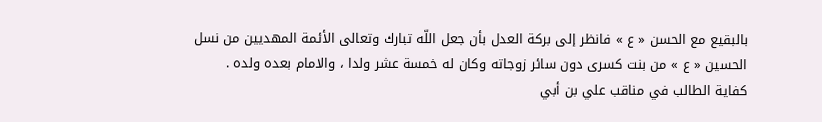بالبقيع مع الحسن « ع » فانظر إلى بركة العدل بأن جعل اللّه تبارك وتعالى الأئمة المهديين من نسل الحسين « ع » من بنت كسرى دون سائر زوجاته وكان له خمسة عشر ولدا ، والامام بعده ولده .
كفاية الطالب في مناقب علي بن أبي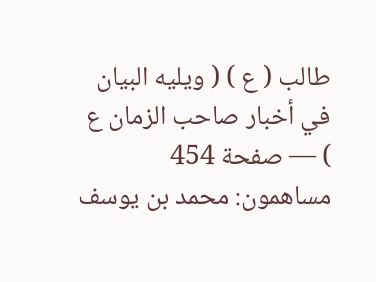طالب ( ع ) ( ويليه البيان في أخبار صاحب الزمان ع ) — صفحة 454
مساهمون: محمد بن يوسف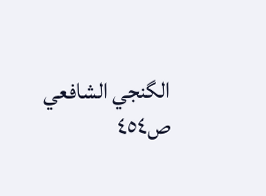الگنجي الشافعي
ص٤٥٤